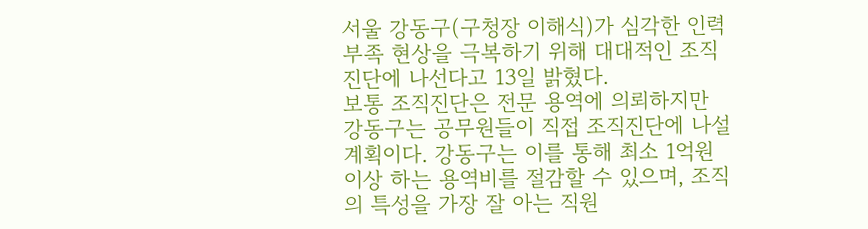서울 강동구(구청장 이해식)가 심각한 인력부족 현상을 극복하기 위해 대대적인 조직진단에 나선다고 13일 밝혔다.
보통 조직진단은 전문 용역에 의뢰하지만 강동구는 공무원들이 직접 조직진단에 나설 계획이다. 강동구는 이를 통해 최소 1억원 이상 하는 용역비를 절감할 수 있으며, 조직의 특성을 가장 잘 아는 직원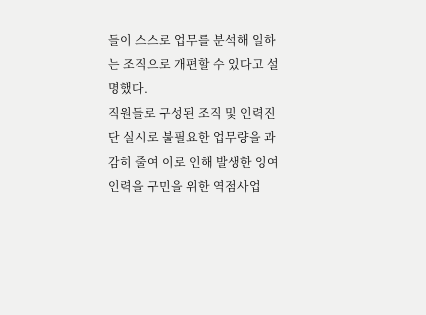들이 스스로 업무를 분석해 일하는 조직으로 개편할 수 있다고 설명했다.
직원들로 구성된 조직 및 인력진단 실시로 불필요한 업무량을 과감히 줄여 이로 인해 발생한 잉여 인력을 구민을 위한 역점사업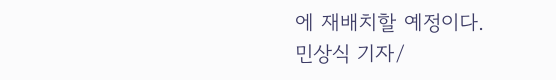에 재배치할 예정이다.
민상식 기자/